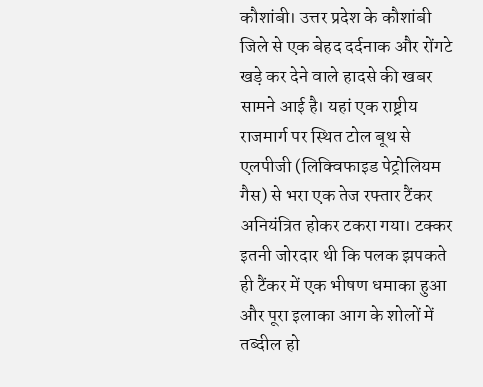कौशांबी। उत्तर प्रदेश के कौशांबी जिले से एक बेहद दर्दनाक और रोंगटे खड़े कर देने वाले हादसे की खबर सामने आई है। यहां एक राष्ट्रीय राजमार्ग पर स्थित टोल बूथ से एलपीजी (लिक्विफाइड पेट्रोलियम गैस) से भरा एक तेज रफ्तार टैंकर अनियंत्रित होकर टकरा गया। टक्कर इतनी जोरदार थी कि पलक झपकते ही टैंकर में एक भीषण धमाका हुआ और पूरा इलाका आग के शोलों में तब्दील हो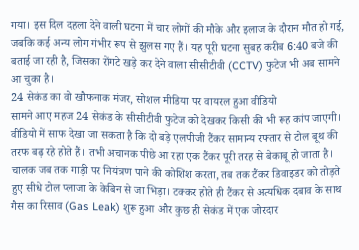गया। इस दिल दहला देने वाली घटना में चार लोगों की मौके और इलाज के दौरान मौत हो गई, जबकि कई अन्य लोग गंभीर रूप से झुलस गए हैं। यह पूरी घटना सुबह करीब 6:40 बजे की बताई जा रही है, जिसका रोंगटे खड़े कर देने वाला सीसीटीवी (CCTV) फुटेज भी अब सामने आ चुका है।
24 सेकंड का वो खौफनाक मंजर, सोशल मीडिया पर वायरल हुआ वीडियो
सामने आए महज 24 सेकंड के सीसीटीवी फुटेज को देखकर किसी की भी रूह कांप जाएगी। वीडियो में साफ देखा जा सकता है कि दो बड़े एलपीजी टैंकर सामान्य रफ्तार से टोल बूथ की तरफ बढ़ रहे होते हैं। तभी अचानक पीछे आ रहा एक टैंकर पूरी तरह से बेकाबू हो जाता है। चालक जब तक गाड़ी पर नियंत्रण पाने की कोशिश करता, तब तक टैंकर डिवाइडर को तोड़ते हुए सीधे टोल प्लाजा के केबिन से जा भिड़ा। टक्कर होते ही टैंकर से अत्यधिक दबाव के साथ गैस का रिसाव (Gas Leak) शुरू हुआ और कुछ ही सेकंड में एक जोरदार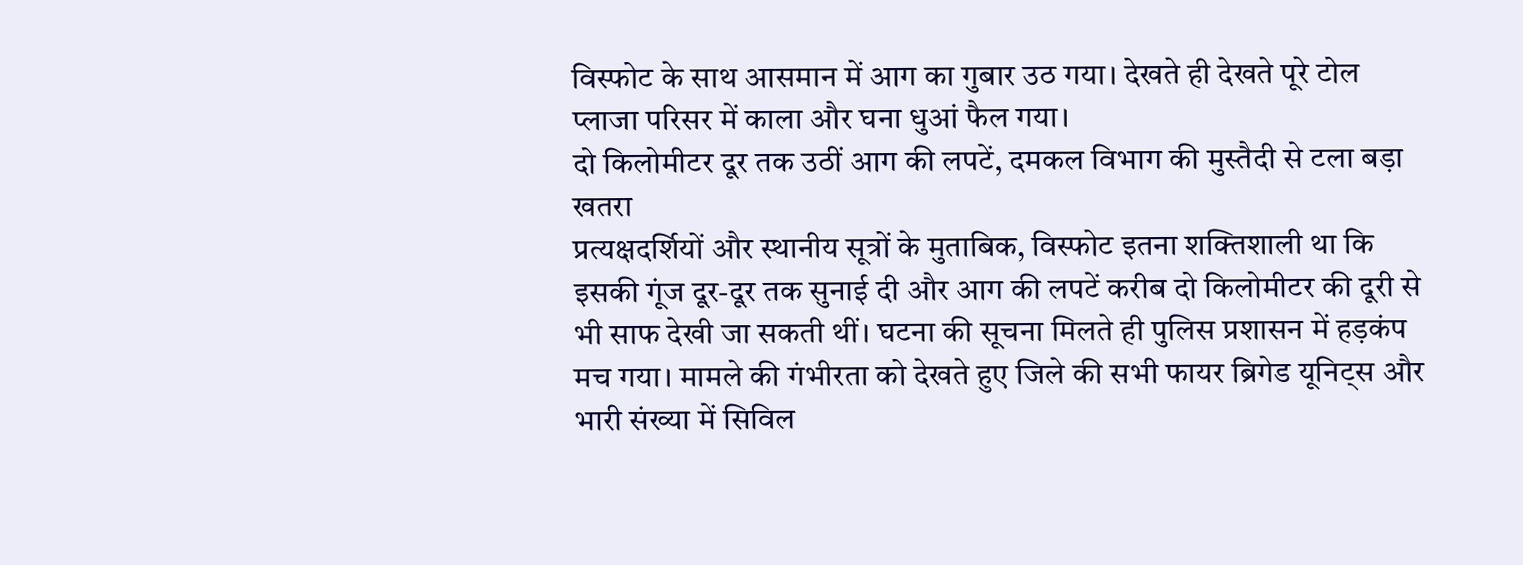विस्फोट के साथ आसमान में आग का गुबार उठ गया। देखते ही देखते पूरे टोल प्लाजा परिसर में काला और घना धुआं फैल गया।
दो किलोमीटर दूर तक उठीं आग की लपटें, दमकल विभाग की मुस्तैदी से टला बड़ा खतरा
प्रत्यक्षदर्शियों और स्थानीय सूत्रों के मुताबिक, विस्फोट इतना शक्तिशाली था कि इसकी गूंज दूर-दूर तक सुनाई दी और आग की लपटें करीब दो किलोमीटर की दूरी से भी साफ देखी जा सकती थीं। घटना की सूचना मिलते ही पुलिस प्रशासन में हड़कंप मच गया। मामले की गंभीरता को देखते हुए जिले की सभी फायर ब्रिगेड यूनिट्स और भारी संख्या में सिविल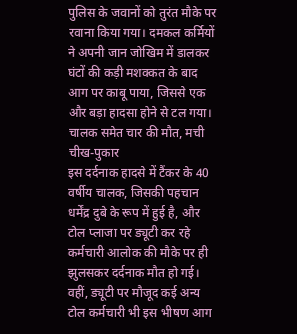पुलिस के जवानों को तुरंत मौके पर रवाना किया गया। दमकल कर्मियों ने अपनी जान जोखिम में डालकर घंटों की कड़ी मशक्कत के बाद आग पर काबू पाया, जिससे एक और बड़ा हादसा होने से टल गया।
चालक समेत चार की मौत, मची चीख-पुकार
इस दर्दनाक हादसे में टैंकर के 40 वर्षीय चालक, जिसकी पहचान धर्मेंद्र दुबे के रूप में हुई है, और टोल प्लाजा पर ड्यूटी कर रहे कर्मचारी आलोक की मौके पर ही झुलसकर दर्दनाक मौत हो गई। वहीं, ड्यूटी पर मौजूद कई अन्य टोल कर्मचारी भी इस भीषण आग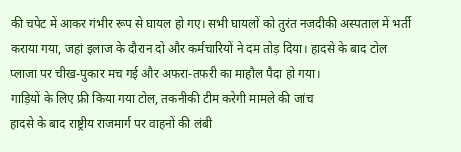की चपेट में आकर गंभीर रूप से घायल हो गए। सभी घायलों को तुरंत नजदीकी अस्पताल में भर्ती कराया गया, जहां इलाज के दौरान दो और कर्मचारियों ने दम तोड़ दिया। हादसे के बाद टोल प्लाजा पर चीख-पुकार मच गई और अफरा-तफरी का माहौल पैदा हो गया।
गाड़ियों के लिए फ्री किया गया टोल, तकनीकी टीम करेगी मामले की जांच
हादसे के बाद राष्ट्रीय राजमार्ग पर वाहनों की लंबी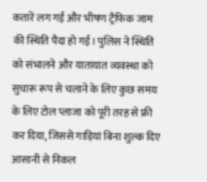कतारें लग गईं और भीषण ट्रैफिक जाम की स्थिति पैदा हो गई। पुलिस ने स्थिति को संभालने और यातायात व्यवस्था को सुचारू रूप से चलाने के लिए कुछ समय के लिए टोल प्लाजा को पूरी तरह से फ्री कर दिया, जिससे गाड़ियां बिना शुल्क दिए आसानी से निकल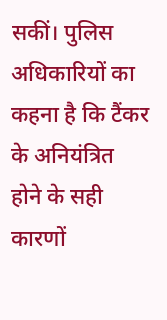सकीं। पुलिस अधिकारियों का कहना है कि टैंकर के अनियंत्रित होने के सही कारणों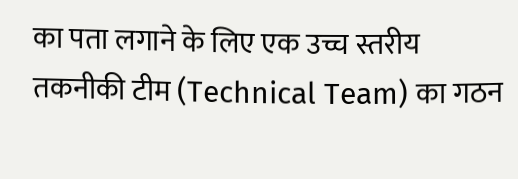का पता लगाने के लिए एक उच्च स्तरीय तकनीकी टीम (Technical Team) का गठन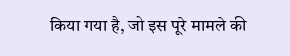किया गया है, जो इस पूरे मामले की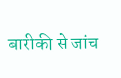बारीकी से जांच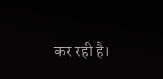कर रही है।